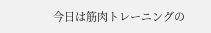今日は筋肉トレーニングの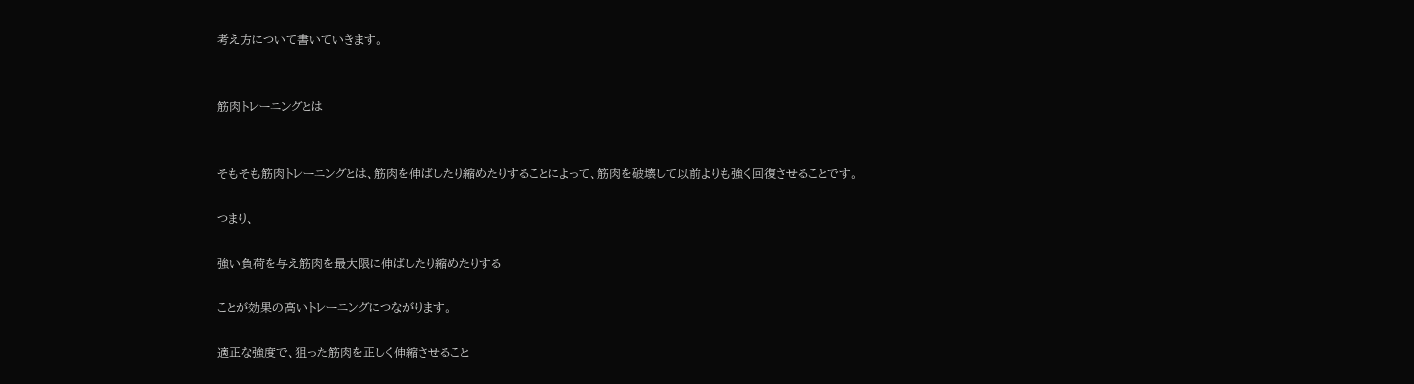考え方について書いていきます。


筋肉トレーニングとは


そもそも筋肉トレーニングとは、筋肉を伸ばしたり縮めたりすることによって、筋肉を破壊して以前よりも強く回復させることです。

つまり、

強い負荷を与え筋肉を最大限に伸ばしたり縮めたりする

ことが効果の高いトレーニングにつながります。

適正な強度で、狙った筋肉を正しく伸縮させること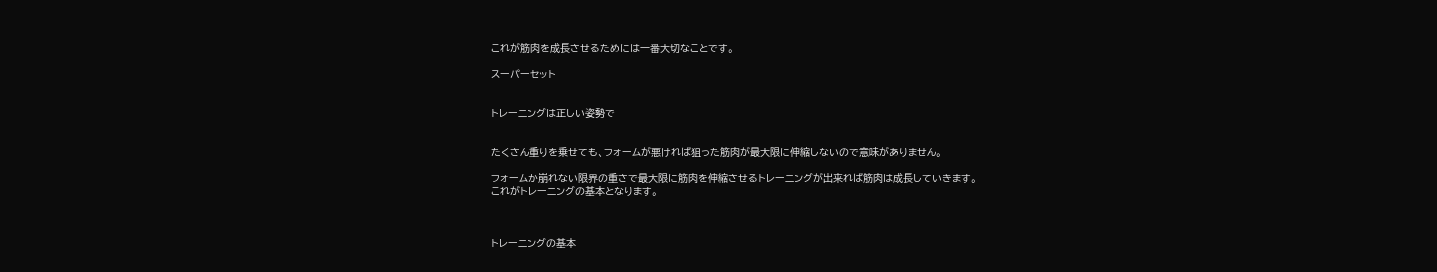これが筋肉を成長させるためには一番大切なことです。

スーパーセット


トレーニングは正しい姿勢で


たくさん重りを乗せても、フォームが悪ければ狙った筋肉が最大限に伸縮しないので意味がありません。

フォームか崩れない限界の重さで最大限に筋肉を伸縮させるトレーニングが出来れば筋肉は成長していきます。
これがトレーニングの基本となります。



トレーニングの基本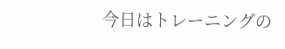今日はトレーニングの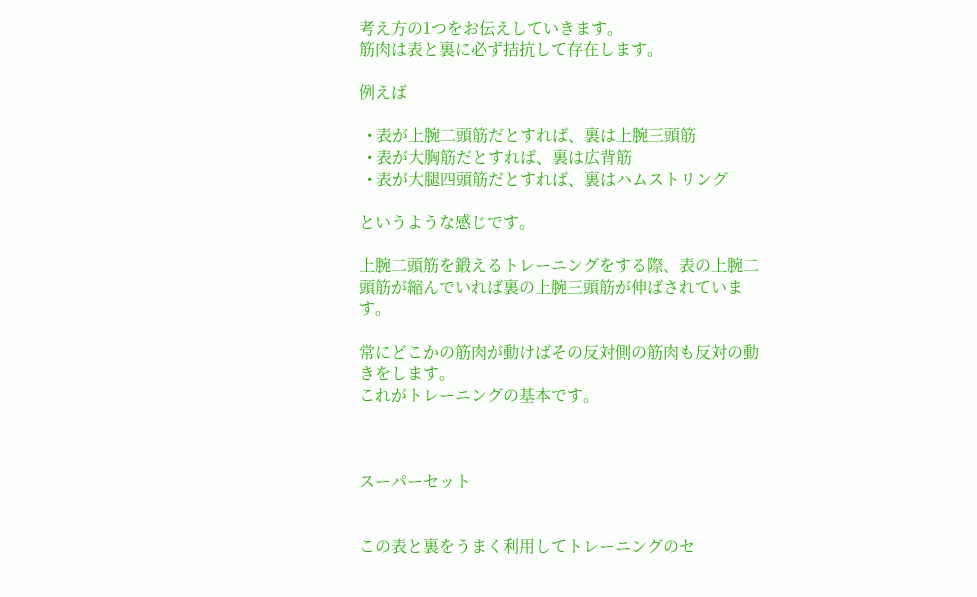考え方の1つをお伝えしていきます。
筋肉は表と裏に必ず拮抗して存在します。

例えば

  • 表が上腕二頭筋だとすれば、裏は上腕三頭筋
  • 表が大胸筋だとすれば、裏は広背筋
  • 表が大腿四頭筋だとすれば、裏はハムストリング

というような感じです。

上腕二頭筋を鍛えるトレーニングをする際、表の上腕二頭筋が縮んでいれば裏の上腕三頭筋が伸ばされています。

常にどこかの筋肉が動けばその反対側の筋肉も反対の動きをします。
これがトレーニングの基本です。



スーパーセット


この表と裏をうまく利用してトレーニングのセ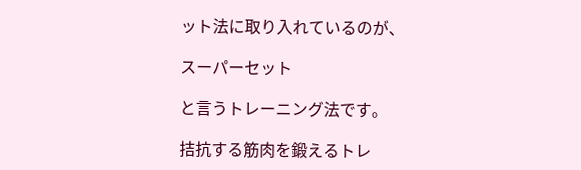ット法に取り入れているのが、

スーパーセット

と言うトレーニング法です。

拮抗する筋肉を鍛えるトレ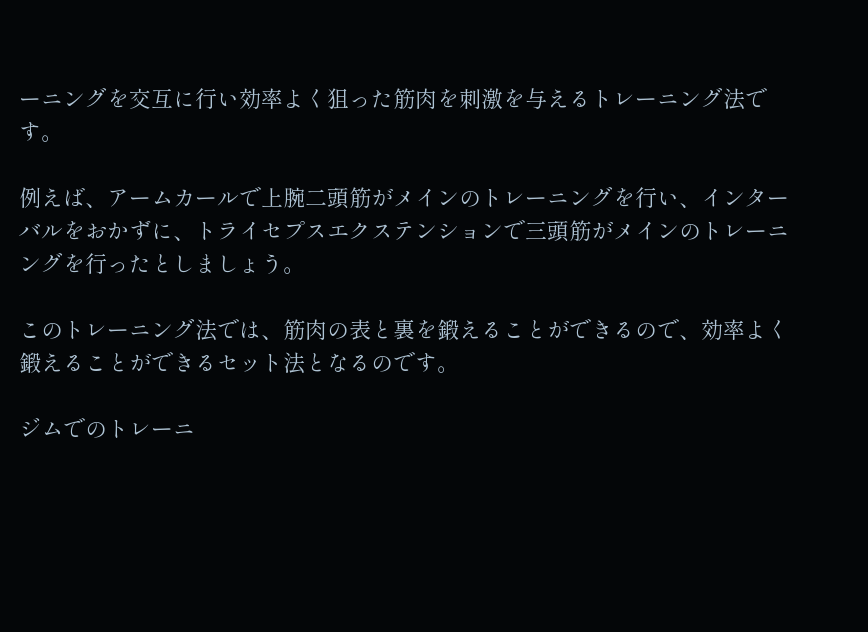ーニングを交互に行い効率よく狙った筋肉を刺激を与えるトレーニング法です。

例えば、アームカールで上腕二頭筋がメインのトレーニングを行い、インターバルをおかずに、トライセプスエクステンションで三頭筋がメインのトレーニングを行ったとしましょう。

このトレーニング法では、筋肉の表と裏を鍛えることができるので、効率よく鍛えることができるセット法となるのです。

ジムでのトレーニ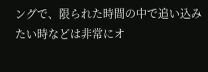ングで、限られた時間の中で追い込みたい時などは非常にオ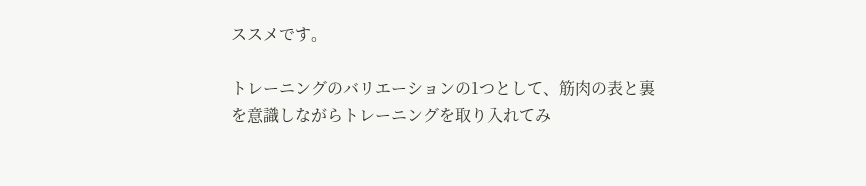ススメです。

トレーニングのバリエーションの1つとして、筋肉の表と裏を意識しながらトレーニングを取り入れてみ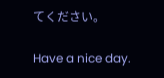てください。

Have a nice day.